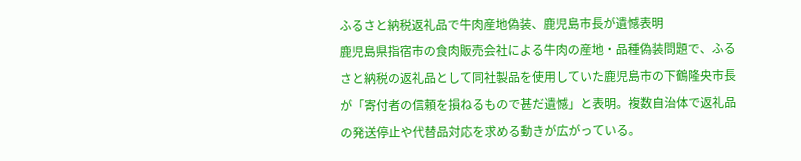ふるさと納税返礼品で牛肉産地偽装、鹿児島市長が遺憾表明
鹿児島県指宿市の食肉販売会社による牛肉の産地・品種偽装問題で、ふるさと納税の返礼品として同社製品を使用していた鹿児島市の下鶴隆央市長が「寄付者の信頼を損ねるもので甚だ遺憾」と表明。複数自治体で返礼品の発送停止や代替品対応を求める動きが広がっている。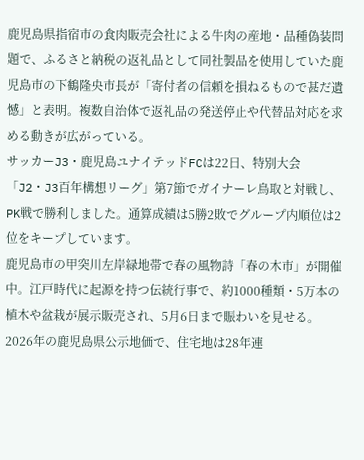鹿児島県指宿市の食肉販売会社による牛肉の産地・品種偽装問題で、ふるさと納税の返礼品として同社製品を使用していた鹿児島市の下鶴隆央市長が「寄付者の信頼を損ねるもので甚だ遺憾」と表明。複数自治体で返礼品の発送停止や代替品対応を求める動きが広がっている。
サッカーJ3・鹿児島ユナイテッドFCは22日、特別大会「J2・J3百年構想リーグ」第7節でガイナーレ鳥取と対戦し、PK戦で勝利しました。通算成績は5勝2敗でグループ内順位は2位をキープしています。
鹿児島市の甲突川左岸緑地帯で春の風物詩「春の木市」が開催中。江戸時代に起源を持つ伝統行事で、約1000種類・5万本の植木や盆栽が展示販売され、5月6日まで賑わいを見せる。
2026年の鹿児島県公示地価で、住宅地は28年連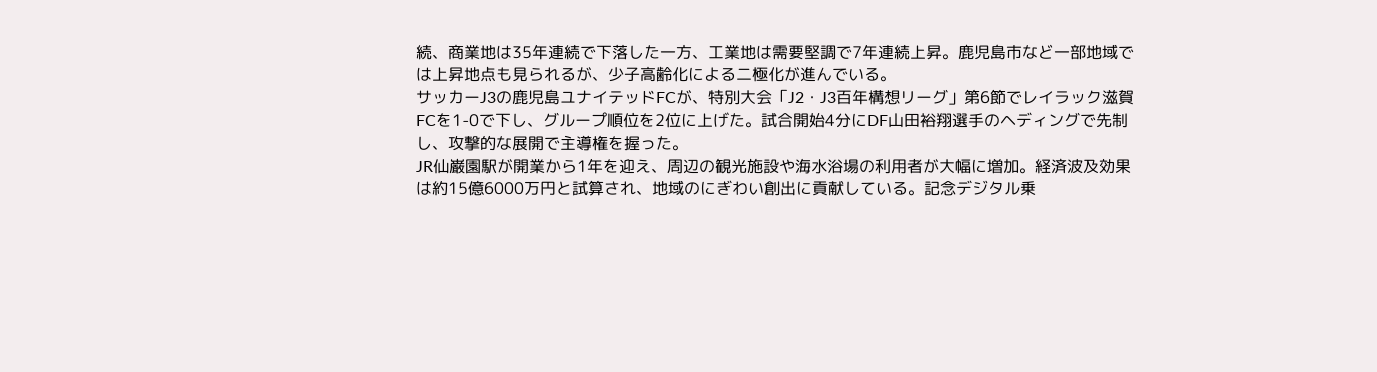続、商業地は35年連続で下落した一方、工業地は需要堅調で7年連続上昇。鹿児島市など一部地域では上昇地点も見られるが、少子高齢化による二極化が進んでいる。
サッカーJ3の鹿児島ユナイテッドFCが、特別大会「J2・J3百年構想リーグ」第6節でレイラック滋賀FCを1-0で下し、グループ順位を2位に上げた。試合開始4分にDF山田裕翔選手のヘディングで先制し、攻撃的な展開で主導権を握った。
JR仙巌園駅が開業から1年を迎え、周辺の観光施設や海水浴場の利用者が大幅に増加。経済波及効果は約15億6000万円と試算され、地域のにぎわい創出に貢献している。記念デジタル乗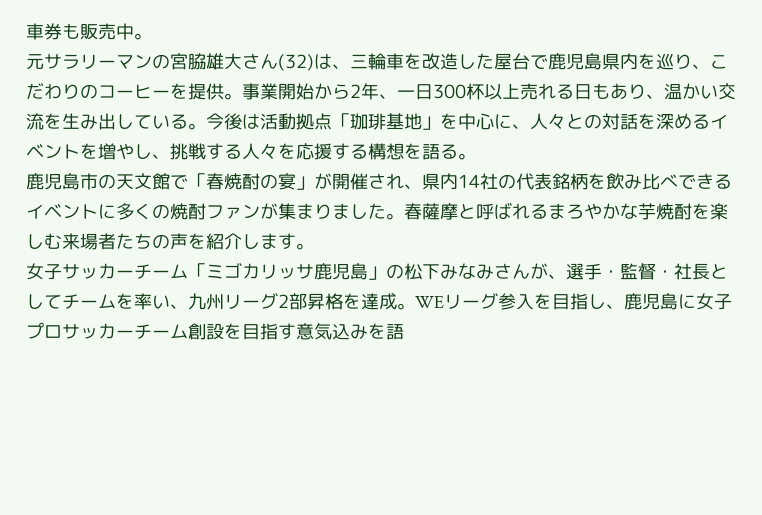車券も販売中。
元サラリーマンの宮脇雄大さん(32)は、三輪車を改造した屋台で鹿児島県内を巡り、こだわりのコーヒーを提供。事業開始から2年、一日300杯以上売れる日もあり、温かい交流を生み出している。今後は活動拠点「珈琲基地」を中心に、人々との対話を深めるイベントを増やし、挑戦する人々を応援する構想を語る。
鹿児島市の天文館で「春焼酎の宴」が開催され、県内14社の代表銘柄を飲み比べできるイベントに多くの焼酎ファンが集まりました。春薩摩と呼ばれるまろやかな芋焼酎を楽しむ来場者たちの声を紹介します。
女子サッカーチーム「ミゴカリッサ鹿児島」の松下みなみさんが、選手・監督・社長としてチームを率い、九州リーグ2部昇格を達成。WEリーグ参入を目指し、鹿児島に女子プロサッカーチーム創設を目指す意気込みを語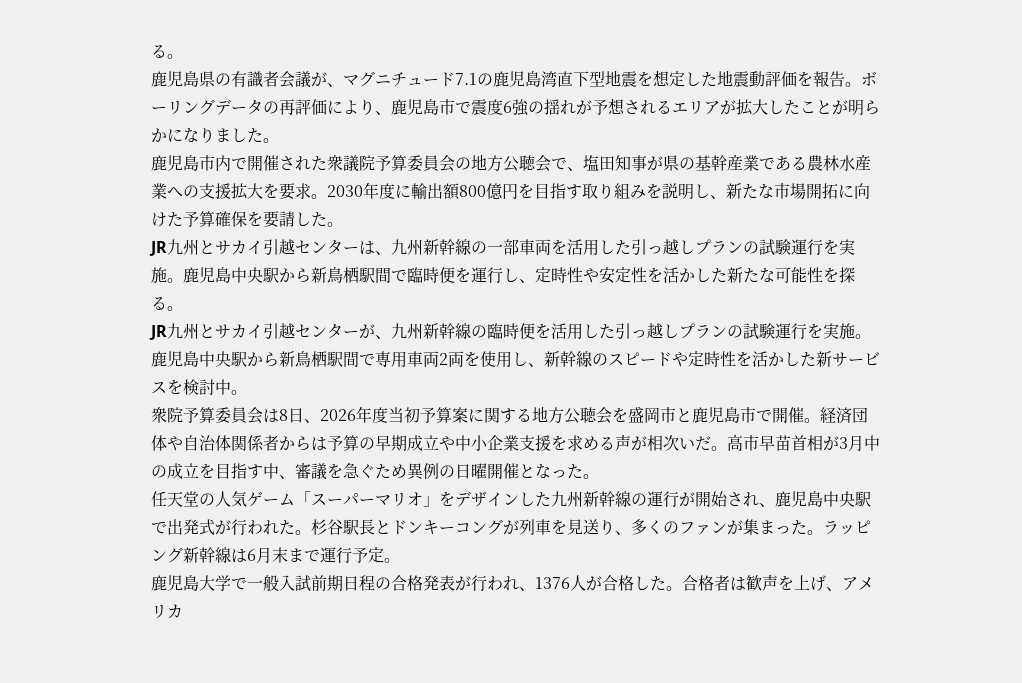る。
鹿児島県の有識者会議が、マグニチュード7.1の鹿児島湾直下型地震を想定した地震動評価を報告。ボーリングデータの再評価により、鹿児島市で震度6強の揺れが予想されるエリアが拡大したことが明らかになりました。
鹿児島市内で開催された衆議院予算委員会の地方公聴会で、塩田知事が県の基幹産業である農林水産業への支援拡大を要求。2030年度に輸出額800億円を目指す取り組みを説明し、新たな市場開拓に向けた予算確保を要請した。
JR九州とサカイ引越センターは、九州新幹線の一部車両を活用した引っ越しプランの試験運行を実施。鹿児島中央駅から新鳥栖駅間で臨時便を運行し、定時性や安定性を活かした新たな可能性を探る。
JR九州とサカイ引越センターが、九州新幹線の臨時便を活用した引っ越しプランの試験運行を実施。鹿児島中央駅から新鳥栖駅間で専用車両2両を使用し、新幹線のスピードや定時性を活かした新サービスを検討中。
衆院予算委員会は8日、2026年度当初予算案に関する地方公聴会を盛岡市と鹿児島市で開催。経済団体や自治体関係者からは予算の早期成立や中小企業支援を求める声が相次いだ。高市早苗首相が3月中の成立を目指す中、審議を急ぐため異例の日曜開催となった。
任天堂の人気ゲーム「スーパーマリオ」をデザインした九州新幹線の運行が開始され、鹿児島中央駅で出発式が行われた。杉谷駅長とドンキーコングが列車を見送り、多くのファンが集まった。ラッピング新幹線は6月末まで運行予定。
鹿児島大学で一般入試前期日程の合格発表が行われ、1376人が合格した。合格者は歓声を上げ、アメリカ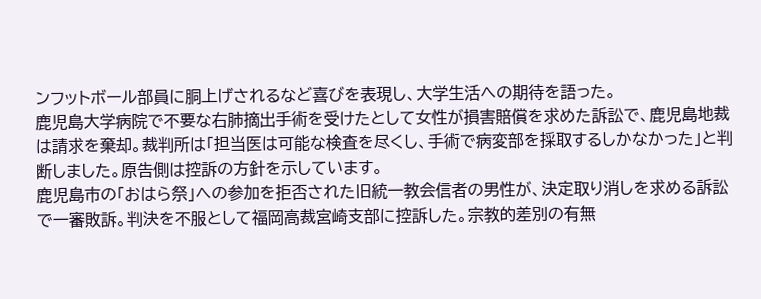ンフットボール部員に胴上げされるなど喜びを表現し、大学生活への期待を語った。
鹿児島大学病院で不要な右肺摘出手術を受けたとして女性が損害賠償を求めた訴訟で、鹿児島地裁は請求を棄却。裁判所は「担当医は可能な検査を尽くし、手術で病変部を採取するしかなかった」と判断しました。原告側は控訴の方針を示しています。
鹿児島市の「おはら祭」への参加を拒否された旧統一教会信者の男性が、決定取り消しを求める訴訟で一審敗訴。判決を不服として福岡高裁宮崎支部に控訴した。宗教的差別の有無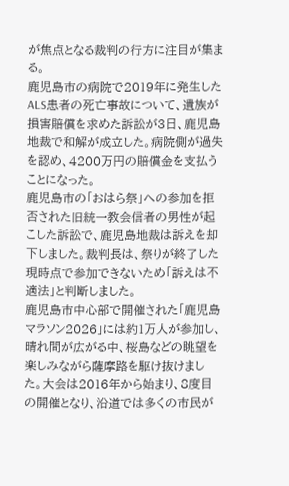が焦点となる裁判の行方に注目が集まる。
鹿児島市の病院で2019年に発生したALS患者の死亡事故について、遺族が損害賠償を求めた訴訟が3日、鹿児島地裁で和解が成立した。病院側が過失を認め、4200万円の賠償金を支払うことになった。
鹿児島市の「おはら祭」への参加を拒否された旧統一教会信者の男性が起こした訴訟で、鹿児島地裁は訴えを却下しました。裁判長は、祭りが終了した現時点で参加できないため「訴えは不適法」と判断しました。
鹿児島市中心部で開催された「鹿児島マラソン2026」には約1万人が参加し、晴れ間が広がる中、桜島などの眺望を楽しみながら薩摩路を駆け抜けました。大会は2016年から始まり、8度目の開催となり、沿道では多くの市民が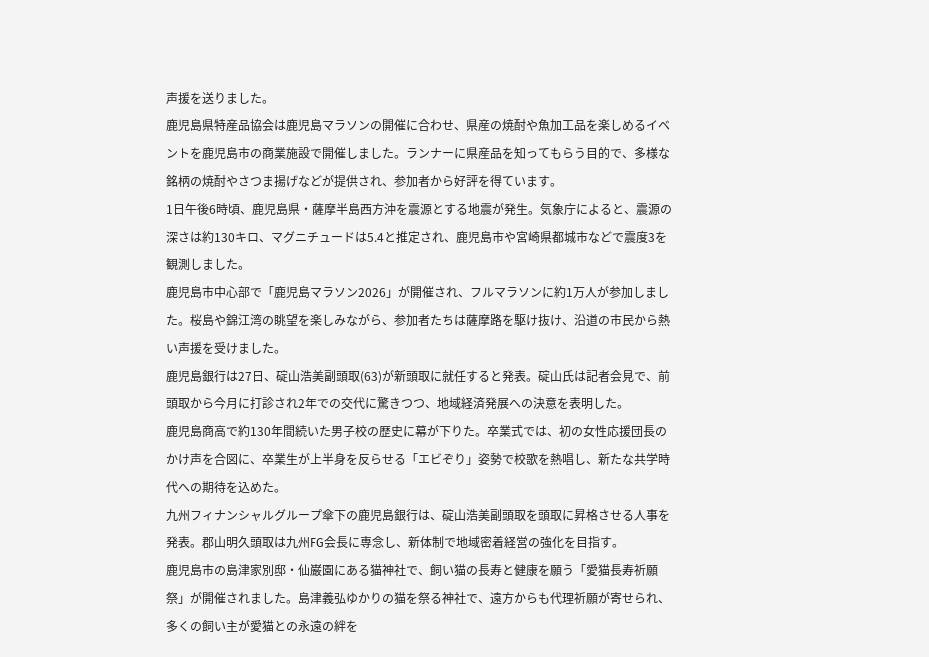声援を送りました。
鹿児島県特産品協会は鹿児島マラソンの開催に合わせ、県産の焼酎や魚加工品を楽しめるイベントを鹿児島市の商業施設で開催しました。ランナーに県産品を知ってもらう目的で、多様な銘柄の焼酎やさつま揚げなどが提供され、参加者から好評を得ています。
1日午後6時頃、鹿児島県・薩摩半島西方沖を震源とする地震が発生。気象庁によると、震源の深さは約130キロ、マグニチュードは5.4と推定され、鹿児島市や宮崎県都城市などで震度3を観測しました。
鹿児島市中心部で「鹿児島マラソン2026」が開催され、フルマラソンに約1万人が参加しました。桜島や錦江湾の眺望を楽しみながら、参加者たちは薩摩路を駆け抜け、沿道の市民から熱い声援を受けました。
鹿児島銀行は27日、碇山浩美副頭取(63)が新頭取に就任すると発表。碇山氏は記者会見で、前頭取から今月に打診され2年での交代に驚きつつ、地域経済発展への決意を表明した。
鹿児島商高で約130年間続いた男子校の歴史に幕が下りた。卒業式では、初の女性応援団長のかけ声を合図に、卒業生が上半身を反らせる「エビぞり」姿勢で校歌を熱唱し、新たな共学時代への期待を込めた。
九州フィナンシャルグループ傘下の鹿児島銀行は、碇山浩美副頭取を頭取に昇格させる人事を発表。郡山明久頭取は九州FG会長に専念し、新体制で地域密着経営の強化を目指す。
鹿児島市の島津家別邸・仙巌園にある猫神社で、飼い猫の長寿と健康を願う「愛猫長寿祈願祭」が開催されました。島津義弘ゆかりの猫を祭る神社で、遠方からも代理祈願が寄せられ、多くの飼い主が愛猫との永遠の絆を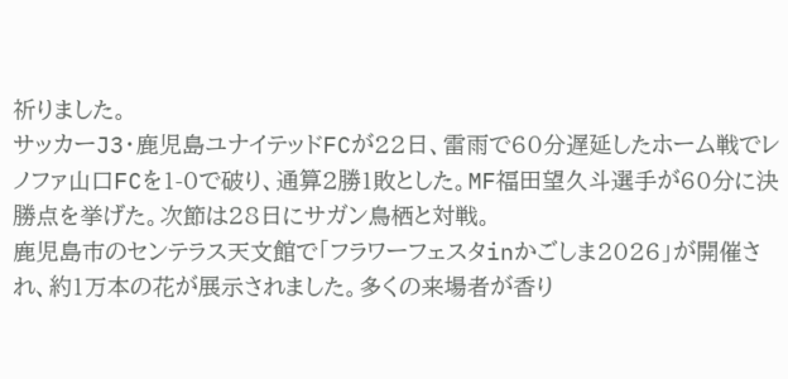祈りました。
サッカーJ3・鹿児島ユナイテッドFCが22日、雷雨で60分遅延したホーム戦でレノファ山口FCを1-0で破り、通算2勝1敗とした。MF福田望久斗選手が60分に決勝点を挙げた。次節は28日にサガン鳥栖と対戦。
鹿児島市のセンテラス天文館で「フラワーフェスタinかごしま2026」が開催され、約1万本の花が展示されました。多くの来場者が香り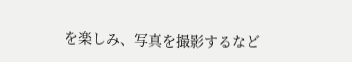を楽しみ、写真を撮影するなど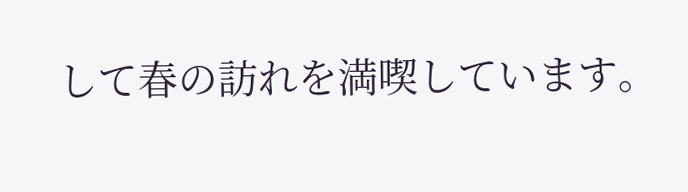して春の訪れを満喫しています。